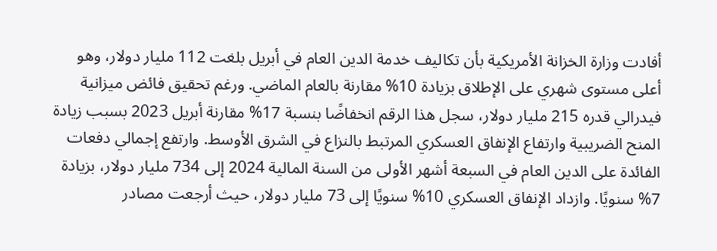أفادت وزارة الخزانة الأمريكية بأن تكاليف خدمة الدين العام في أبريل بلغت 112 مليار دولار، وهو أعلى مستوى شهري على الإطلاق بزيادة 10% مقارنة بالعام الماضي. ورغم تحقيق فائض ميزانية فيدرالي قدره 215 مليار دولار، سجل هذا الرقم انخفاضًا بنسبة 17% مقارنة أبريل 2023 بسبب زيادة المنح الضريبية وارتفاع الإنفاق العسكري المرتبط بالنزاع في الشرق الأوسط. وارتفع إجمالي دفعات الفائدة على الدين العام في السبعة أشهر الأولى من السنة المالية 2024 إلى 734 مليار دولار، بزيادة 7% سنويًا. وازداد الإنفاق العسكري 10% سنويًا إلى 73 مليار دولار، حيث أرجعت مصادر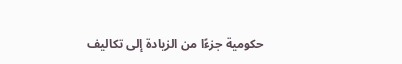حكومية جزءًا من الزيادة إلى تكاليف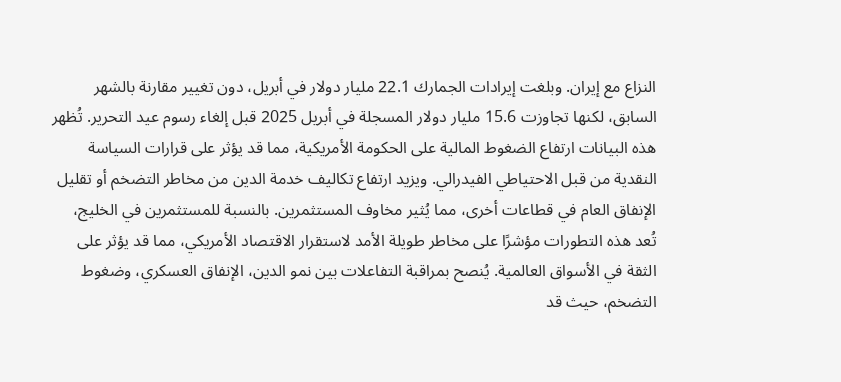النزاع مع إيران. وبلغت إيرادات الجمارك 22.1 مليار دولار في أبريل، دون تغيير مقارنة بالشهر السابق، لكنها تجاوزت 15.6 مليار دولار المسجلة في أبريل 2025 قبل إلغاء رسوم عيد التحرير. تُظهر هذه البيانات ارتفاع الضغوط المالية على الحكومة الأمريكية، مما قد يؤثر على قرارات السياسة النقدية من قبل الاحتياطي الفيدرالي. ويزيد ارتفاع تكاليف خدمة الدين من مخاطر التضخم أو تقليل الإنفاق العام في قطاعات أخرى، مما يُثير مخاوف المستثمرين. بالنسبة للمستثمرين في الخليج، تُعد هذه التطورات مؤشرًا على مخاطر طويلة الأمد لاستقرار الاقتصاد الأمريكي، مما قد يؤثر على الثقة في الأسواق العالمية. يُنصح بمراقبة التفاعلات بين نمو الدين، الإنفاق العسكري، وضغوط التضخم، حيث قد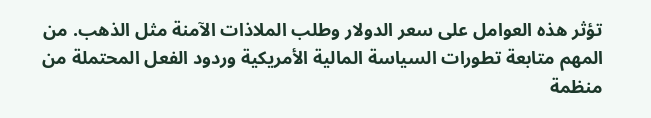تؤثر هذه العوامل على سعر الدولار وطلب الملاذات الآمنة مثل الذهب. من المهم متابعة تطورات السياسة المالية الأمريكية وردود الفعل المحتملة من منظمة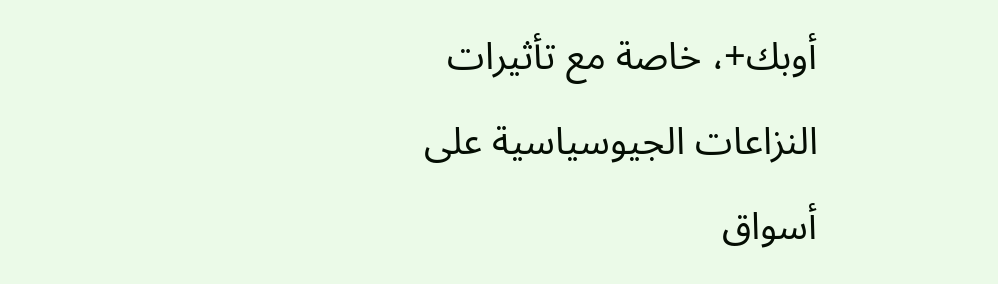أوبك+، خاصة مع تأثيرات النزاعات الجيوسياسية على أسواق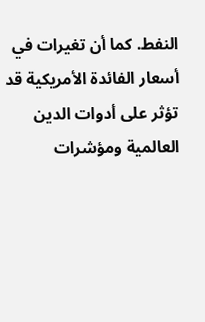النفط. كما أن تغيرات في أسعار الفائدة الأمريكية قد تؤثر على أدوات الدين العالمية ومؤشرات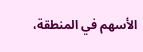الأسهم في المنطقة،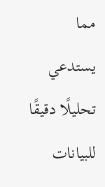مما يستدعي تحليلًا دقيقًا للبيانات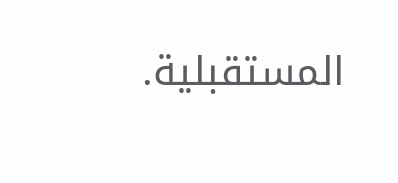المستقبلية.